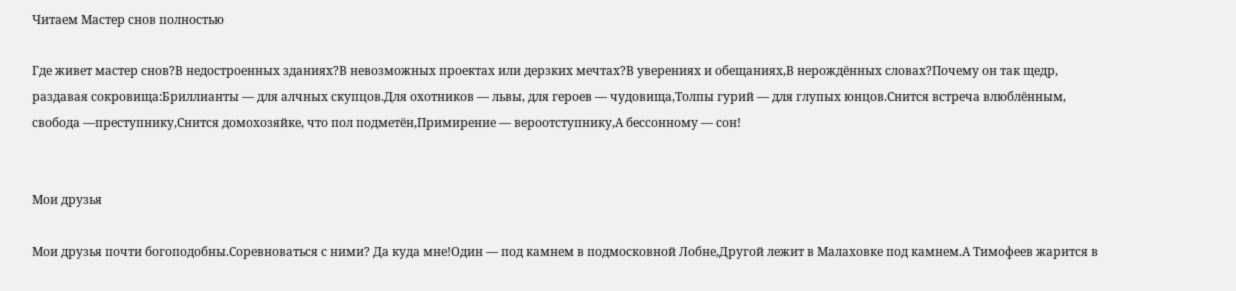Читаем Мастер снов полностью

Где живет мастер снов?В недостроенных зданиях?В невозможных проектах или дерзких мечтах?В уверениях и обещаниях,В нерождённых словах?Почему он так щедр, раздавая сокровища:Бриллианты — для алчных скупцов.Для охотников — львы, для героев — чудовища,Толпы гурий — для глупых юнцов.Снится встреча влюблённым, свобода —преступнику,Снится домохозяйке, что пол подметён,Примирение — вероотступнику,А бессонному — сон!


Мои друзья

Мои друзья почти богоподобны.Соревноваться с ними? Да куда мне!Один — под камнем в подмосковной Лобне,Другой лежит в Малаховке под камнем.А Тимофеев жарится в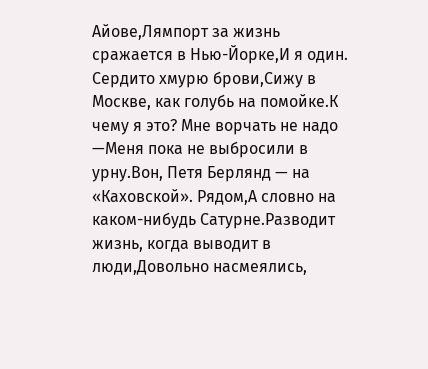Айове,Лямпорт за жизнь сражается в Нью-Йорке,И я один. Сердито хмурю брови,Сижу в Москве, как голубь на помойке.К чему я это? Мне ворчать не надо —Меня пока не выбросили в урну.Вон, Петя Берлянд — на «Каховской». Рядом,А словно на каком-нибудь Сатурне.Разводит жизнь, когда выводит в люди,Довольно насмеялись,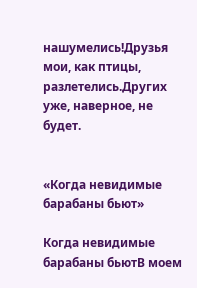нашумелись!Друзья мои, как птицы, разлетелись.Других уже, наверное, не будет.


«Когда невидимые барабаны бьют»

Когда невидимые барабаны бьютВ моем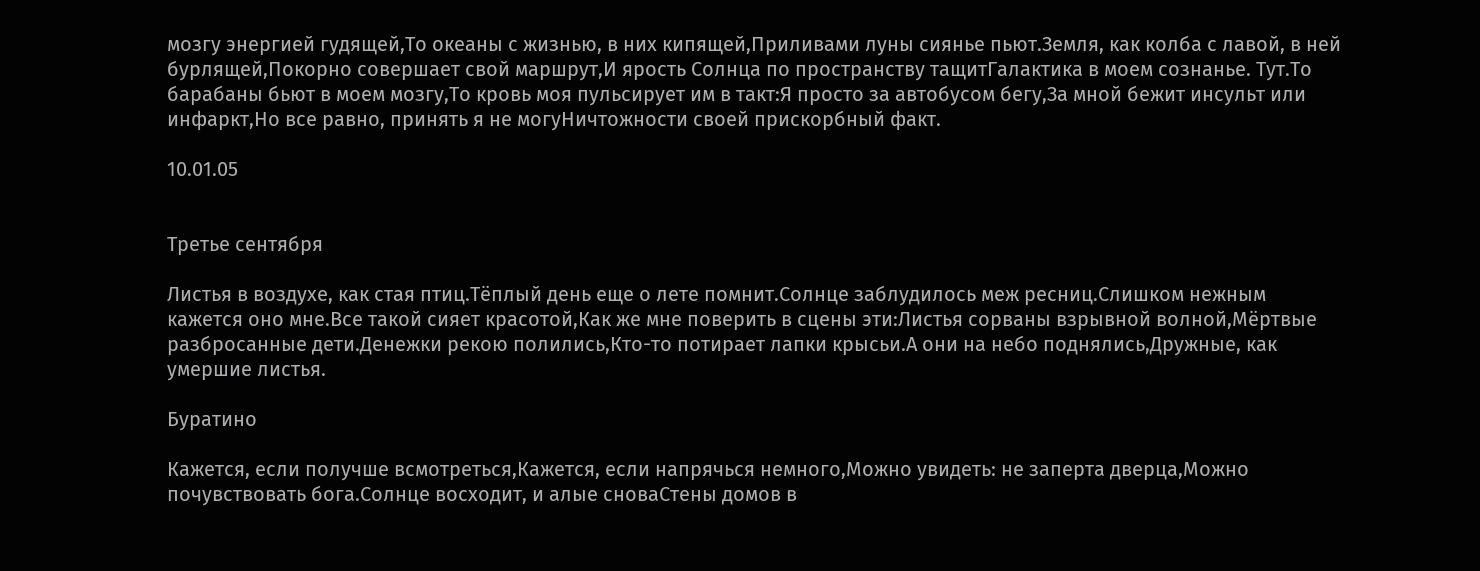мозгу энергией гудящей,То океаны с жизнью, в них кипящей,Приливами луны сиянье пьют.Земля, как колба с лавой, в ней бурлящей,Покорно совершает свой маршрут,И ярость Солнца по пространству тащитГалактика в моем сознанье. Тут.То барабаны бьют в моем мозгу,То кровь моя пульсирует им в такт:Я просто за автобусом бегу,За мной бежит инсульт или инфаркт,Но все равно, принять я не могуНичтожности своей прискорбный факт.

10.01.05


Третье сентября

Листья в воздухе, как стая птиц.Тёплый день еще о лете помнит.Солнце заблудилось меж ресниц.Слишком нежным кажется оно мне.Все такой сияет красотой,Как же мне поверить в сцены эти:Листья сорваны взрывной волной,Мёртвые разбросанные дети.Денежки рекою полились,Кто-то потирает лапки крысьи.А они на небо поднялись,Дружные, как умершие листья.

Буратино

Кажется, если получше всмотреться,Кажется, если напрячься немного,Можно увидеть: не заперта дверца,Можно почувствовать бога.Солнце восходит, и алые сноваСтены домов в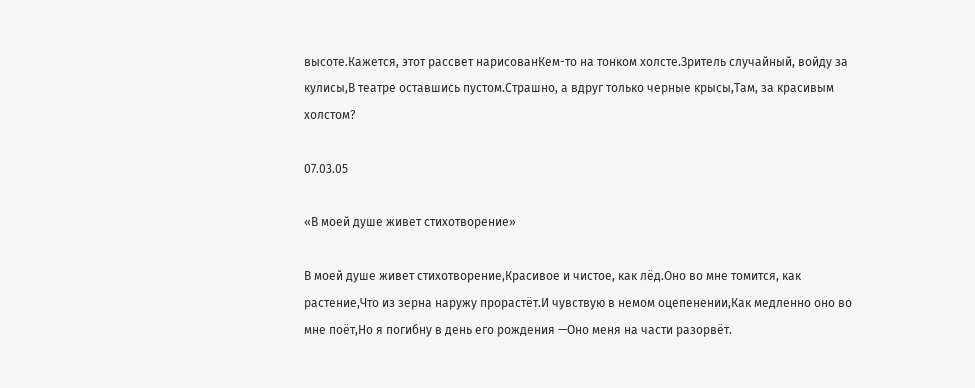высоте.Кажется, этот рассвет нарисованКем-то на тонком холсте.Зритель случайный, войду за кулисы,В театре оставшись пустом.Страшно, а вдруг только черные крысы,Там, за красивым холстом?

07.03.05

«В моей душе живет стихотворение»

В моей душе живет стихотворение,Красивое и чистое, как лёд.Оно во мне томится, как растение,Что из зерна наружу прорастёт.И чувствую в немом оцепенении,Как медленно оно во мне поёт,Но я погибну в день его рождения —Оно меня на части разорвёт.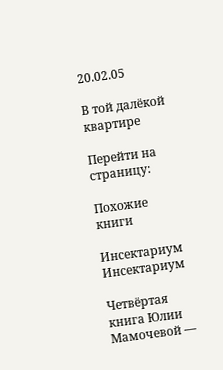20.02.05

В той далёкой квартире

Перейти на страницу:

Похожие книги

Инсектариум
Инсектариум

Четвёртая книга Юлии Мамочевой —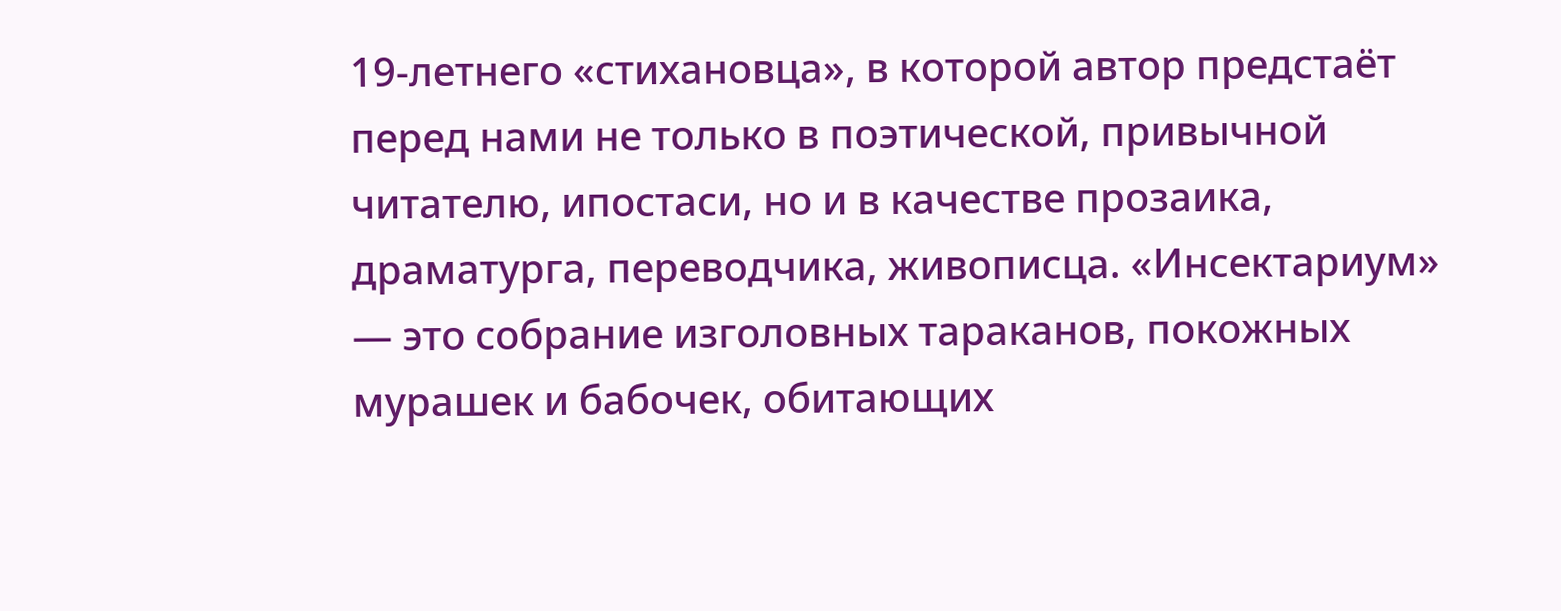19-летнего «стихановца», в которой автор предстаёт перед нами не только в поэтической, привычной читателю, ипостаси, но и в качестве прозаика, драматурга, переводчика, живописца. «Инсектариум» — это собрание изголовных тараканов, покожных мурашек и бабочек, обитающих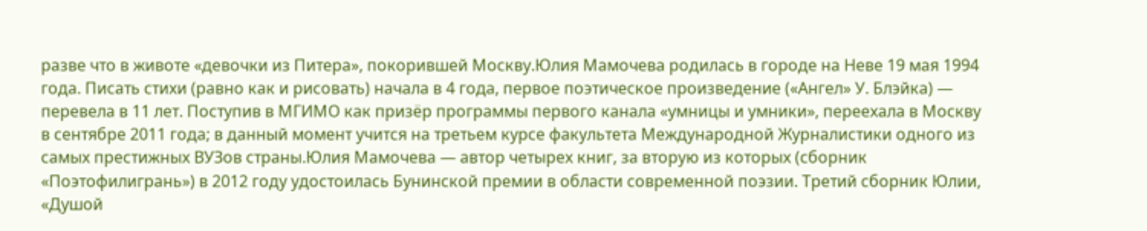разве что в животе «девочки из Питера», покорившей Москву.Юлия Мамочева родилась в городе на Неве 19 мая 1994 года. Писать стихи (равно как и рисовать) начала в 4 года, первое поэтическое произведение («Ангел» У. Блэйка) — перевела в 11 лет. Поступив в МГИМО как призёр программы первого канала «умницы и умники», переехала в Москву в сентябре 2011 года; в данный момент учится на третьем курсе факультета Международной Журналистики одного из самых престижных ВУЗов страны.Юлия Мамочева — автор четырех книг, за вторую из которых (сборник «Поэтофилигрань») в 2012 году удостоилась Бунинской премии в области современной поэзии. Третий сборник Юлии, «Душой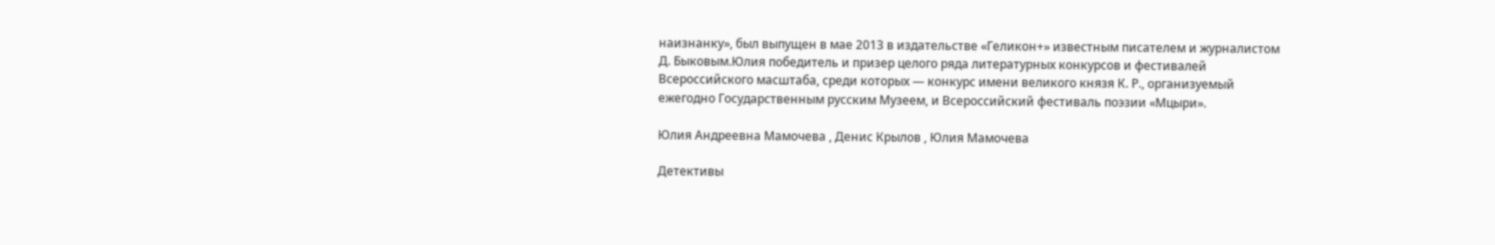наизнанку», был выпущен в мае 2013 в издательстве «Геликон+» известным писателем и журналистом Д. Быковым.Юлия победитель и призер целого ряда литературных конкурсов и фестивалей Всероссийского масштаба, среди которых — конкурс имени великого князя К. Р., организуемый ежегодно Государственным русским Музеем, и Всероссийский фестиваль поэзии «Мцыри».

Юлия Андреевна Мамочева , Денис Крылов , Юлия Мамочева

Детективы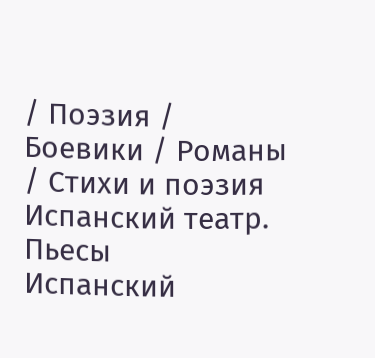/ Поэзия / Боевики / Романы / Стихи и поэзия
Испанский театр. Пьесы
Испанский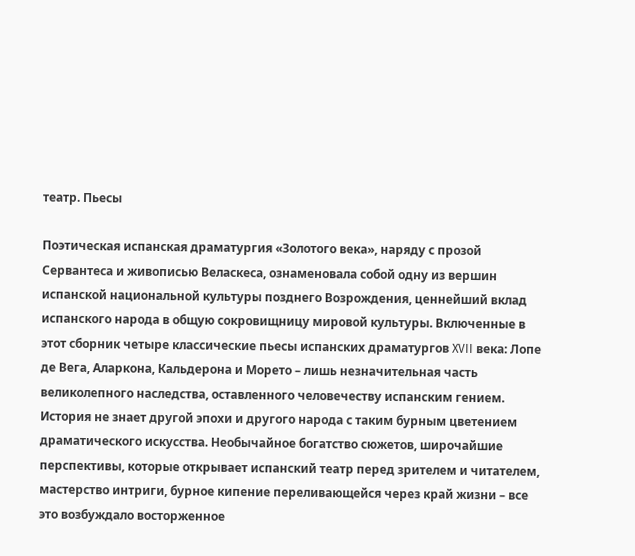театр. Пьесы

Поэтическая испанская драматургия «Золотого века», наряду с прозой Сервантеса и живописью Веласкеса, ознаменовала собой одну из вершин испанской национальной культуры позднего Возрождения, ценнейший вклад испанского народа в общую сокровищницу мировой культуры. Включенные в этот сборник четыре классические пьесы испанских драматургов XVII века: Лопе де Вега, Аларкона, Кальдерона и Морето – лишь незначительная часть великолепного наследства, оставленного человечеству испанским гением. История не знает другой эпохи и другого народа с таким бурным цветением драматического искусства. Необычайное богатство сюжетов, широчайшие перспективы, которые открывает испанский театр перед зрителем и читателем, мастерство интриги, бурное кипение переливающейся через край жизни – все это возбуждало восторженное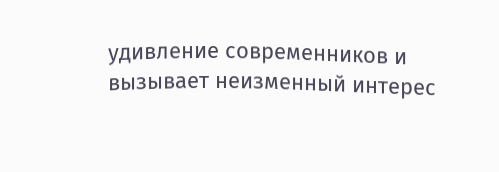удивление современников и вызывает неизменный интерес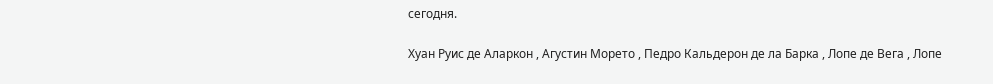сегодня.

Хуан Руис де Аларкон , Агустин Морето , Педро Кальдерон де ла Барка , Лопе де Вега , Лопе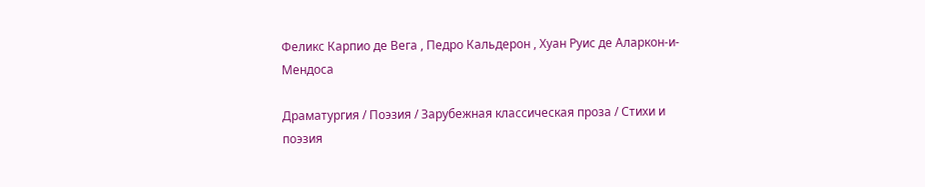Феликс Карпио де Вега , Педро Кальдерон , Хуан Руис де Аларкон-и-Мендоса

Драматургия / Поэзия / Зарубежная классическая проза / Стихи и поэзия